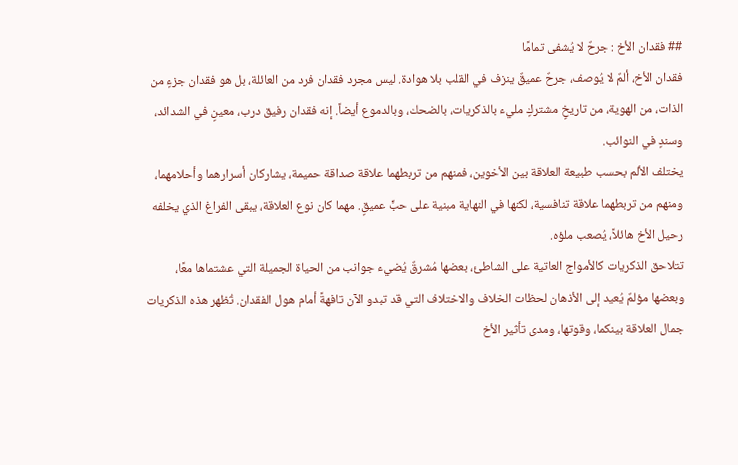## فقدان الأخ : جرحٌ لا يُشفى تمامًا
فقدان الأخ، ألمٌ لا يُوصف، جرحٌ عميقٌ ينزف في القلب بلا هوادة. ليس مجرد فقدان فرد من العائلة، بل هو فقدان جزءٍ من الذات، من الهوية، من تاريخٍ مشتركٍ مليء بالذكريات، بالضحك، وبالدموع أيضاً. إنه فقدان رفيق درب، معينٍ في الشدائد، وسندٍ في النوائب.
يختلف الألم بحسب طبيعة العلاقة بين الأخوين، فمنهم من تربطهما علاقة صداقة حميمة، يشاركان أسرارهما وأحلامهما، ومنهم من تربطهما علاقة تنافسية، لكنها في النهاية مبنية على حبٍّ عميقٍ. مهما كان نوع العلاقة، يبقى الفراغ الذي يخلفه رحيل الأخ هائلاً، يُصعب ملؤه.
تتلاحق الذكريات كالأمواج العاتية على الشاطئ، بعضها مُشرقٌ يُضيء جوانب من الحياة الجميلة التي عشتماها معًا، وبعضها مؤلمٌ يُعيد إلى الأذهان لحظات الخلاف والاختلاف التي قد تبدو الآن تافهةً أمام هول الفقدان. تُظهر هذه الذكريات جمال العلاقة بينكما، وقوتها، ومدى تأثير الأخ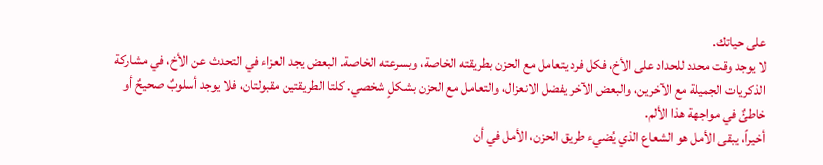على حياتك.
لا يوجد وقت محدد للحداد على الأخ، فكل فرد يتعامل مع الحزن بطريقته الخاصة، وبسرعته الخاصة. البعض يجد العزاء في التحدث عن الأخ، في مشاركة الذكريات الجميلة مع الآخرين، والبعض الآخر يفضل الانعزال، والتعامل مع الحزن بشكلٍ شخصي. كلتا الطريقتين مقبولتان، فلا يوجد أسلوبٌ صحيحٌ أو خاطئٌ في مواجهة هذا الألم.
أخيراً، يبقى الأمل هو الشعاع الذي يُضيء طريق الحزن، الأمل في أن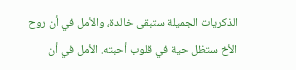الذكريات الجميلة ستبقى خالدة، والأمل في أن روح الأخ ستظل حية في قلوب أحبته. الأمل في أن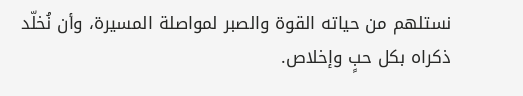نستلهم من حياته القوة والصبر لمواصلة المسيرة، وأن نُخلّد ذكراه بكل حبٍ وإخلاص.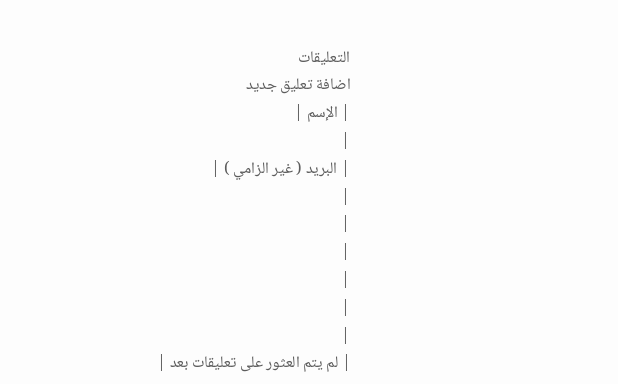التعليقات
اضافة تعليق جديد
| الإسم |
|
| البريد ( غير الزامي ) |
|
|
|
|
|
|
| لم يتم العثور على تعليقات بعد |